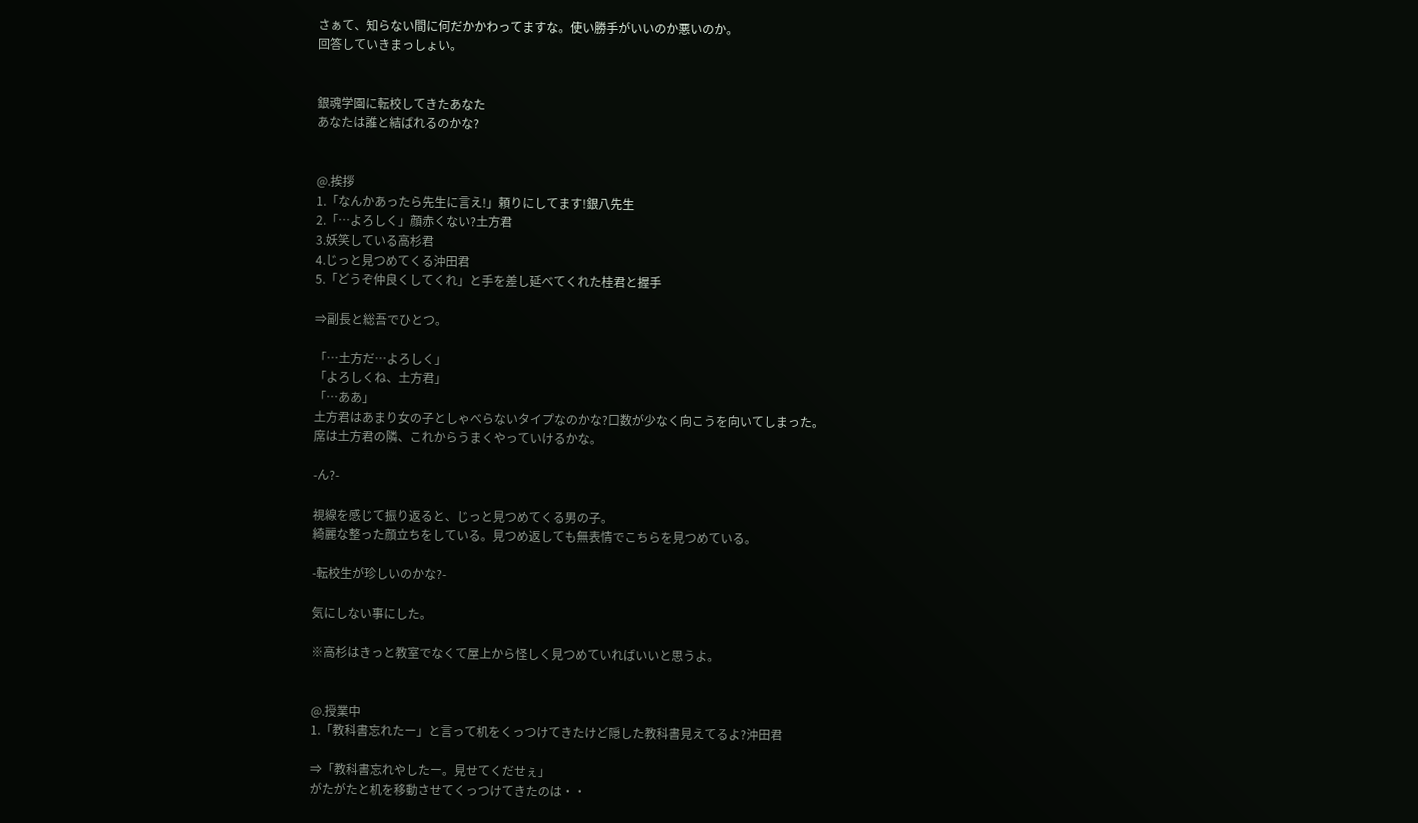さぁて、知らない間に何だかかわってますな。使い勝手がいいのか悪いのか。
回答していきまっしょい。


銀魂学園に転校してきたあなた
あなたは誰と結ばれるのかな?


@.挨拶
1.「なんかあったら先生に言え!」頼りにしてます!銀八先生
2.「…よろしく」顔赤くない?土方君
3.妖笑している高杉君
4.じっと見つめてくる沖田君
5.「どうぞ仲良くしてくれ」と手を差し延べてくれた桂君と握手

⇒副長と総吾でひとつ。

「…土方だ…よろしく」
「よろしくね、土方君」
「…ああ」
土方君はあまり女の子としゃべらないタイプなのかな?口数が少なく向こうを向いてしまった。
席は土方君の隣、これからうまくやっていけるかな。

-ん?-

視線を感じて振り返ると、じっと見つめてくる男の子。
綺麗な整った顔立ちをしている。見つめ返しても無表情でこちらを見つめている。

-転校生が珍しいのかな?-

気にしない事にした。

※高杉はきっと教室でなくて屋上から怪しく見つめていればいいと思うよ。


@.授業中
1.「教科書忘れたー」と言って机をくっつけてきたけど隠した教科書見えてるよ?沖田君

⇒「教科書忘れやしたー。見せてくだせぇ」
がたがたと机を移動させてくっつけてきたのは・・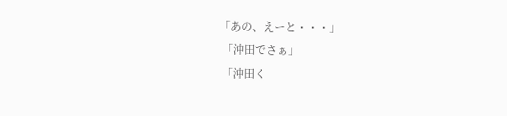「あの、えーと・・・」
 「沖田でさぁ」
 「沖田く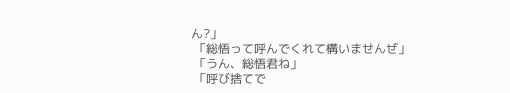ん?」
 「総悟って呼んでくれて構いませんぜ」
 「うん、総悟君ね」
 「呼び捨てで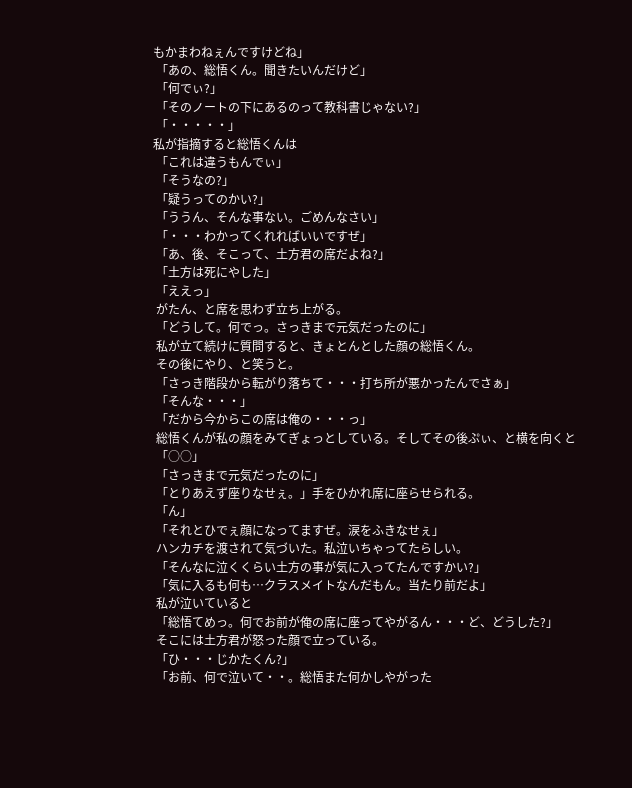もかまわねぇんですけどね」
 「あの、総悟くん。聞きたいんだけど」
 「何でぃ?」
 「そのノートの下にあるのって教科書じゃない?」
 「・・・・・」
私が指摘すると総悟くんは
 「これは違うもんでぃ」
 「そうなの?」
 「疑うってのかい?」
 「ううん、そんな事ない。ごめんなさい」
 「・・・わかってくれればいいですぜ」
 「あ、後、そこって、土方君の席だよね?」
 「土方は死にやした」
 「ええっ」
 がたん、と席を思わず立ち上がる。
 「どうして。何でっ。さっきまで元気だったのに」
 私が立て続けに質問すると、きょとんとした顔の総悟くん。
 その後にやり、と笑うと。
 「さっき階段から転がり落ちて・・・打ち所が悪かったんでさぁ」
 「そんな・・・」
 「だから今からこの席は俺の・・・っ」
 総悟くんが私の顔をみてぎょっとしている。そしてその後ぷぃ、と横を向くと
 「○○」
 「さっきまで元気だったのに」
 「とりあえず座りなせぇ。」手をひかれ席に座らせられる。
 「ん」
 「それとひでぇ顔になってますぜ。涙をふきなせぇ」
 ハンカチを渡されて気づいた。私泣いちゃってたらしい。
 「そんなに泣くくらい土方の事が気に入ってたんですかい?」
 「気に入るも何も…クラスメイトなんだもん。当たり前だよ」
 私が泣いていると
 「総悟てめっ。何でお前が俺の席に座ってやがるん・・・ど、どうした?」
 そこには土方君が怒った顔で立っている。
 「ひ・・・じかたくん?」
 「お前、何で泣いて・・。総悟また何かしやがった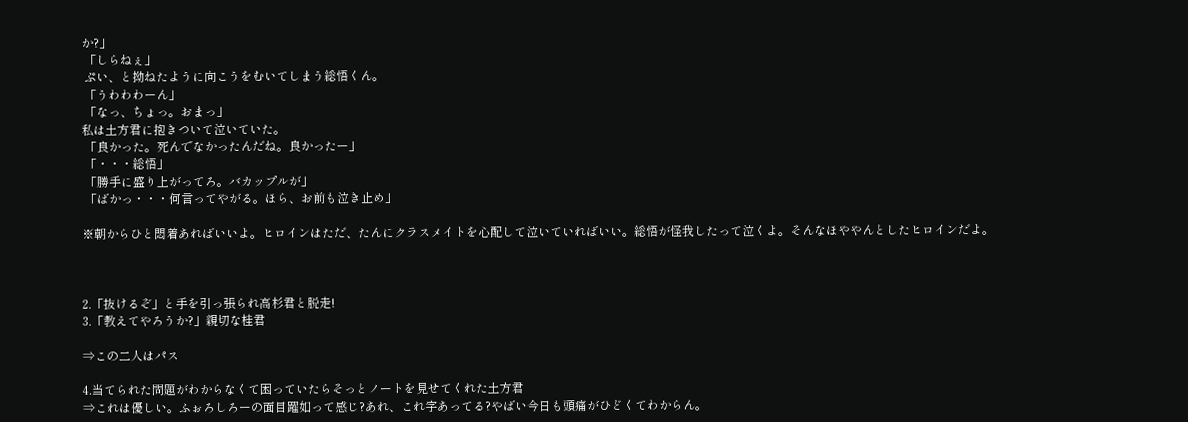か?」
 「しらねぇ」
 ぷい、と拗ねたように向こうをむいてしまう総悟くん。
 「うわわわーん」
 「なっ、ちょっ。おまっ」
私は土方君に抱きついて泣いていた。
 「良かった。死んでなかったんだね。良かったー」
 「・・・総悟」
 「勝手に盛り上がってろ。バカップルが」
 「ばかっ・・・何言ってやがる。ほら、お前も泣き止め」

※朝からひと悶着あればいいよ。ヒロインはただ、たんにクラスメイトを心配して泣いていればいい。総悟が怪我したって泣くよ。そんなほややんとしたヒロインだよ。



2.「抜けるぞ」と手を引っ張られ高杉君と脱走!
3.「教えてやろうか?」親切な桂君

⇒この二人はパス

4.当てられた問題がわからなくて困っていたらそっとノートを見せてくれた土方君
⇒これは優しい。ふぉろしろーの面目躍如って感じ?あれ、これ字あってる?やばい今日も頭痛がひどくてわからん。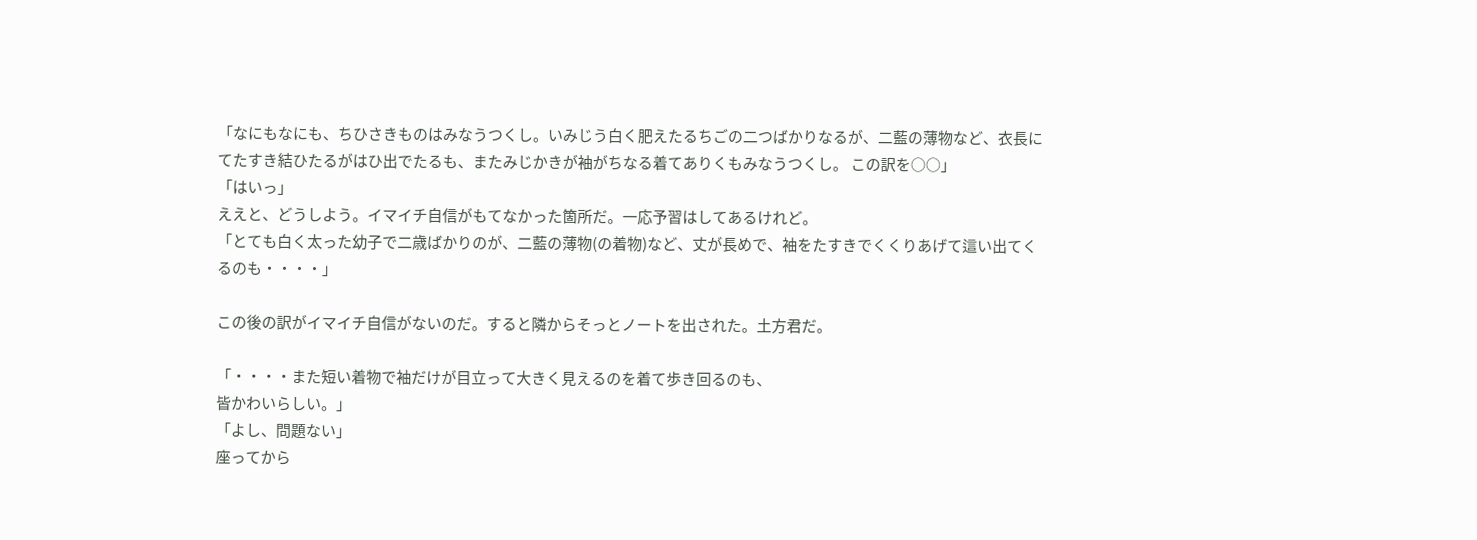「なにもなにも、ちひさきものはみなうつくし。いみじう白く肥えたるちごの二つばかりなるが、二藍の薄物など、衣長にてたすき結ひたるがはひ出でたるも、またみじかきが袖がちなる着てありくもみなうつくし。 この訳を○○」
「はいっ」
ええと、どうしよう。イマイチ自信がもてなかった箇所だ。一応予習はしてあるけれど。
「とても白く太った幼子で二歳ばかりのが、二藍の薄物(の着物)など、丈が長めで、袖をたすきでくくりあげて這い出てくるのも・・・・」

この後の訳がイマイチ自信がないのだ。すると隣からそっとノートを出された。土方君だ。

「・・・・また短い着物で袖だけが目立って大きく見えるのを着て歩き回るのも、
皆かわいらしい。」
「よし、問題ない」
座ってから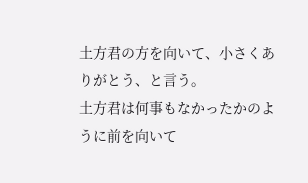土方君の方を向いて、小さくありがとう、と言う。
土方君は何事もなかったかのように前を向いて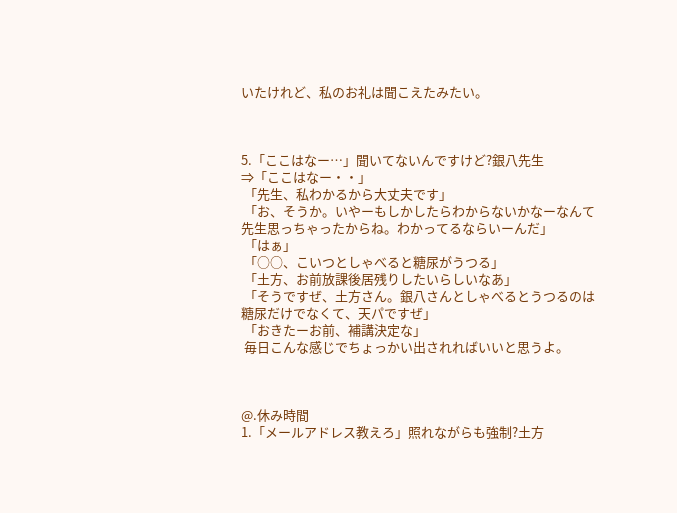いたけれど、私のお礼は聞こえたみたい。



5.「ここはなー…」聞いてないんですけど?銀八先生
⇒「ここはなー・・」
 「先生、私わかるから大丈夫です」
 「お、そうか。いやーもしかしたらわからないかなーなんて先生思っちゃったからね。わかってるならいーんだ」
 「はぁ」
 「○○、こいつとしゃべると糖尿がうつる」
 「土方、お前放課後居残りしたいらしいなあ」
 「そうですぜ、土方さん。銀八さんとしゃべるとうつるのは糖尿だけでなくて、天パですぜ」
 「おきたーお前、補講決定な」
 毎日こんな感じでちょっかい出されればいいと思うよ。



@.休み時間
1.「メールアドレス教えろ」照れながらも強制?土方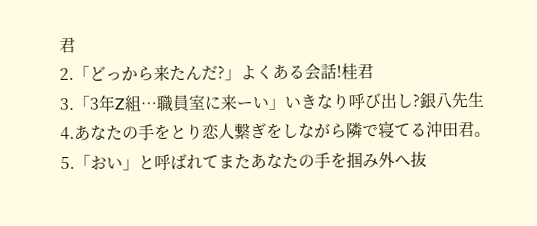君
2.「どっから来たんだ?」よくある会話!桂君
3.「3年Z組…職員室に来ーい」いきなり呼び出し?銀八先生
4.あなたの手をとり恋人繋ぎをしながら隣で寝てる沖田君。
5.「おい」と呼ばれてまたあなたの手を掴み外へ抜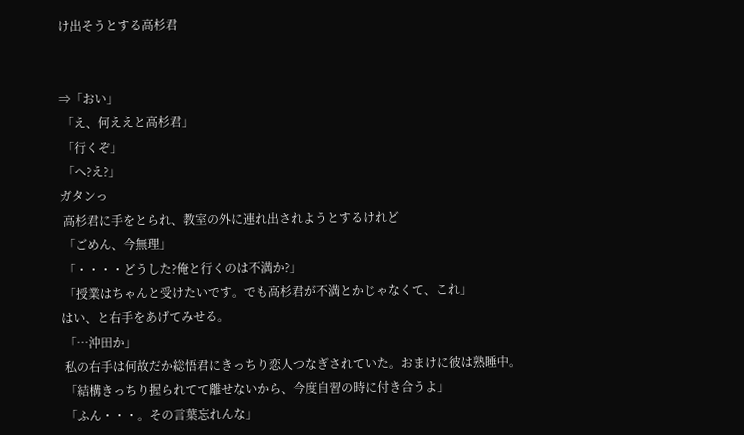け出そうとする高杉君


⇒「おい」
 「え、何ええと高杉君」
 「行くぞ」
 「へ?え?」
ガタンっ
 高杉君に手をとられ、教室の外に連れ出されようとするけれど
 「ごめん、今無理」
 「・・・・どうした?俺と行くのは不満か?」
 「授業はちゃんと受けたいです。でも高杉君が不満とかじゃなくて、これ」
はい、と右手をあげてみせる。
 「…沖田か」
 私の右手は何故だか総悟君にきっちり恋人つなぎされていた。おまけに彼は熟睡中。
 「結構きっちり握られてて離せないから、今度自習の時に付き合うよ」
 「ふん・・・。その言葉忘れんな」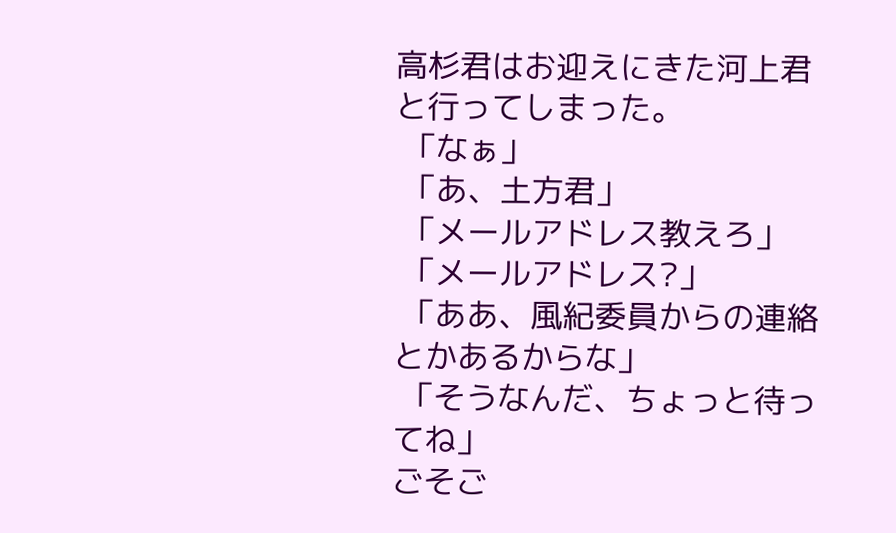高杉君はお迎えにきた河上君と行ってしまった。
 「なぁ」
 「あ、土方君」
 「メールアドレス教えろ」
 「メールアドレス?」
 「ああ、風紀委員からの連絡とかあるからな」
 「そうなんだ、ちょっと待ってね」
ごそご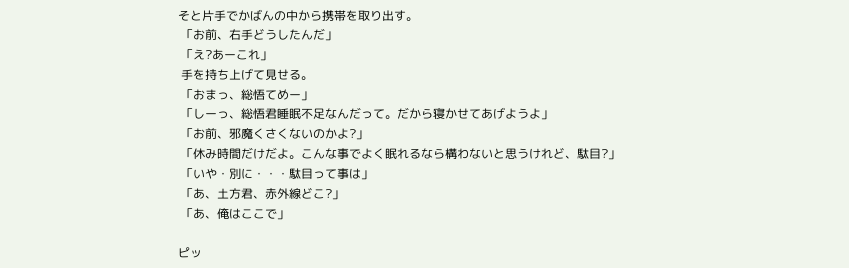そと片手でかばんの中から携帯を取り出す。
 「お前、右手どうしたんだ」
 「え?あーこれ」
 手を持ち上げて見せる。
 「おまっ、総悟てめー」
 「しーっ、総悟君睡眠不足なんだって。だから寝かせてあげようよ」
 「お前、邪魔くさくないのかよ?」
 「休み時間だけだよ。こんな事でよく眠れるなら構わないと思うけれど、駄目?」
 「いや・別に・・・駄目って事は」
 「あ、土方君、赤外線どこ?」
 「あ、俺はここで」

ピッ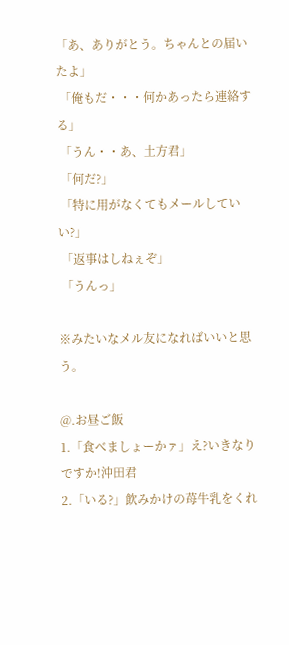「あ、ありがとう。ちゃんとの届いたよ」
 「俺もだ・・・何かあったら連絡する」
 「うん・・あ、土方君」
 「何だ?」
 「特に用がなくてもメールしていい?」
 「返事はしねぇぞ」
 「うんっ」

※みたいなメル友になればいいと思う。

@.お昼ご飯
1.「食べましょーかァ」え?いきなりですか!沖田君
2.「いる?」飲みかけの苺牛乳をくれ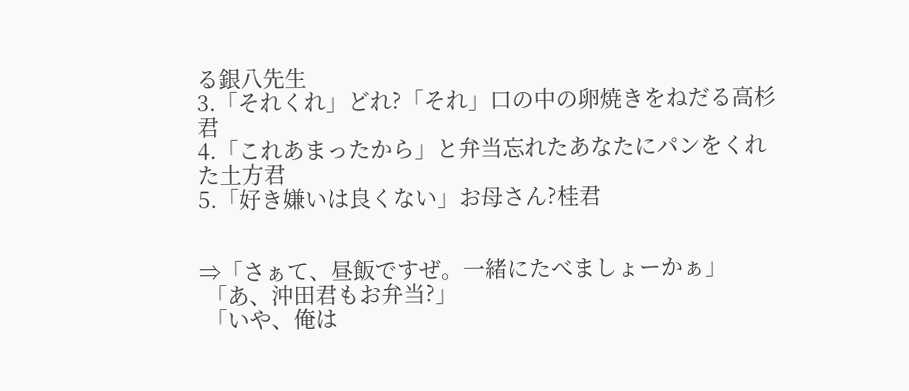る銀八先生
3.「それくれ」どれ?「それ」口の中の卵焼きをねだる高杉君
4.「これあまったから」と弁当忘れたあなたにパンをくれた土方君
5.「好き嫌いは良くない」お母さん?桂君


⇒「さぁて、昼飯ですぜ。一緒にたべましょーかぁ」
 「あ、沖田君もお弁当?」
 「いや、俺は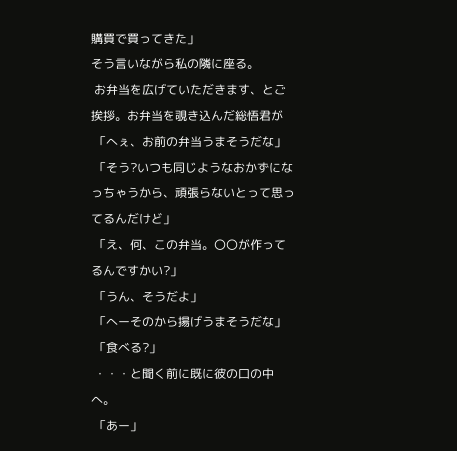購買で買ってきた」
そう言いながら私の隣に座る。
 お弁当を広げていただきます、とご挨拶。お弁当を覗き込んだ総悟君が
 「へぇ、お前の弁当うまそうだな」
 「そう?いつも同じようなおかずになっちゃうから、頑張らないとって思ってるんだけど」
 「え、何、この弁当。〇〇が作ってるんですかい?」
 「うん、そうだよ」
 「へーそのから揚げうまそうだな」
 「食べる?」
 ・・・と聞く前に既に彼の口の中へ。
 「あー」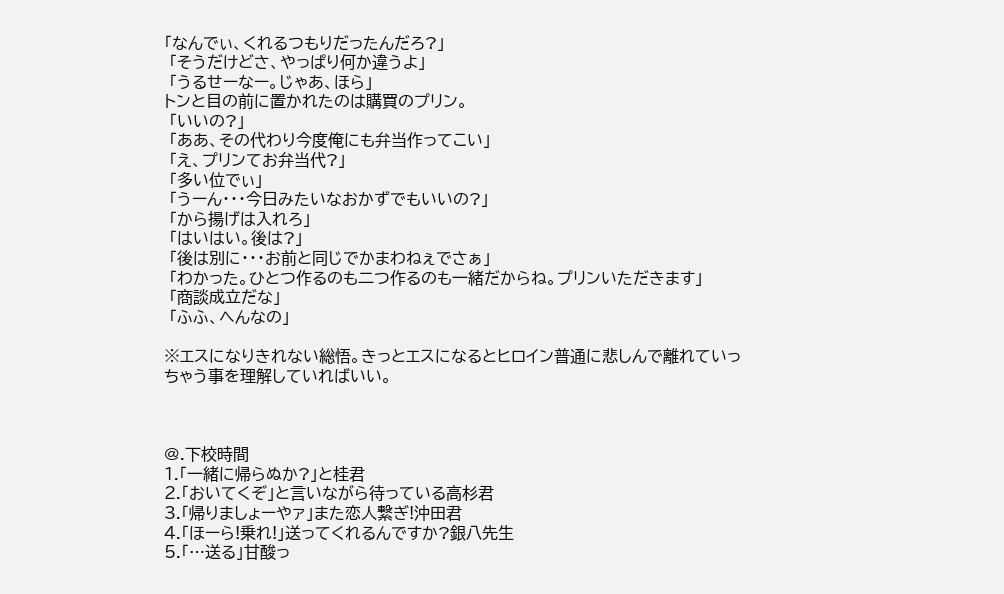「なんでぃ、くれるつもりだったんだろ?」
 「そうだけどさ、やっぱり何か違うよ」
 「うるせーなー。じゃあ、ほら」
トンと目の前に置かれたのは購買のプリン。
 「いいの?」
 「ああ、その代わり今度俺にも弁当作ってこい」
 「え、プリンてお弁当代?」
 「多い位でぃ」
 「うーん・・・今日みたいなおかずでもいいの?」
 「から揚げは入れろ」
 「はいはい。後は?」
 「後は別に・・・お前と同じでかまわねぇでさぁ」
 「わかった。ひとつ作るのも二つ作るのも一緒だからね。プリンいただきます」
 「商談成立だな」
 「ふふ、へんなの」

※エスになりきれない総悟。きっとエスになるとヒロイン普通に悲しんで離れていっちゃう事を理解していればいい。



@.下校時間
1.「一緒に帰らぬか?」と桂君
2.「おいてくぞ」と言いながら待っている高杉君
3.「帰りましょーやァ」また恋人繋ぎ!沖田君
4.「ほーら!乗れ!」送ってくれるんですか?銀八先生
5.「…送る」甘酸っ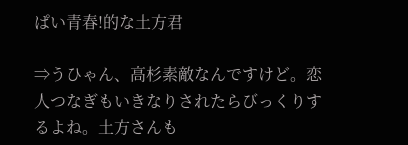ぱい青春!的な土方君

⇒うひゃん、高杉素敵なんですけど。恋人つなぎもいきなりされたらびっくりするよね。土方さんも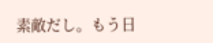素敵だし。もう日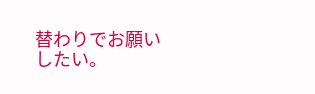替わりでお願いしたい。